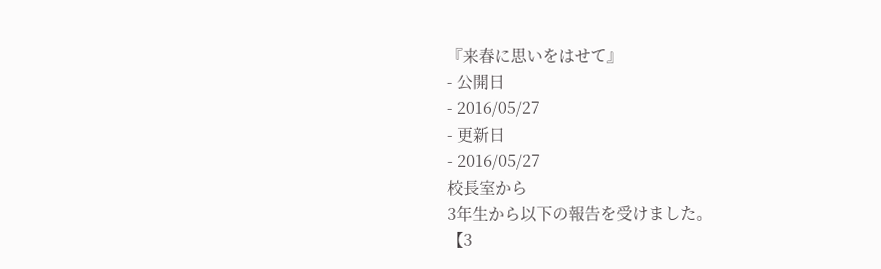『来春に思いをはせて』
- 公開日
- 2016/05/27
- 更新日
- 2016/05/27
校長室から
3年生から以下の報告を受けました。
【3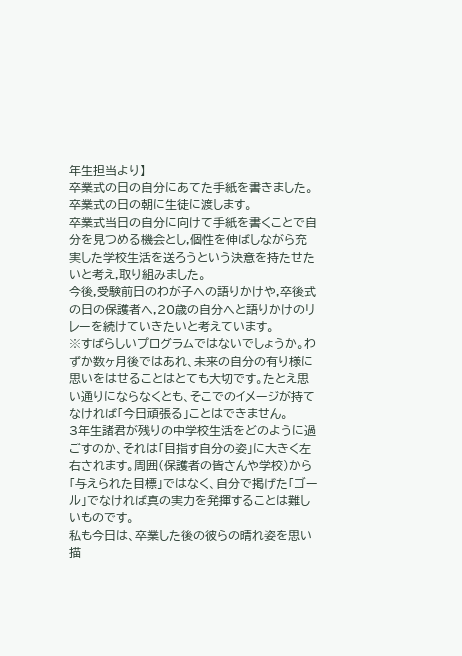年生担当より】
卒業式の日の自分にあてた手紙を書きました。
卒業式の日の朝に生徒に渡します。
卒業式当日の自分に向けて手紙を書くことで自分を見つめる機会とし,個性を伸ばしながら充実した学校生活を送ろうという決意を持たせたいと考え,取り組みました。
今後,受験前日のわが子への語りかけや,卒後式の日の保護者へ,20歳の自分へと語りかけのリレーを続けていきたいと考えています。
※すばらしいプログラムではないでしょうか。わずか数ヶ月後ではあれ、未来の自分の有り様に思いをはせることはとても大切です。たとえ思い通りにならなくとも、そこでのイメージが持てなければ「今日頑張る」ことはできません。
3年生諸君が残りの中学校生活をどのように過ごすのか、それは「目指す自分の姿」に大きく左右されます。周囲(保護者の皆さんや学校)から「与えられた目標」ではなく、自分で掲げた「ゴール」でなければ真の実力を発揮することは難しいものです。
私も今日は、卒業した後の彼らの晴れ姿を思い描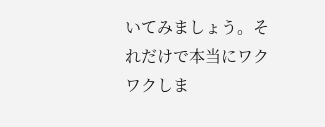いてみましょう。それだけで本当にワクワクしま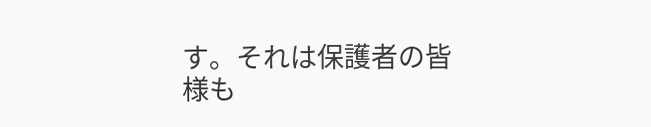す。それは保護者の皆様も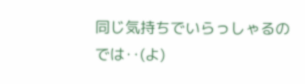同じ気持ちでいらっしゃるのでは‥(よ)